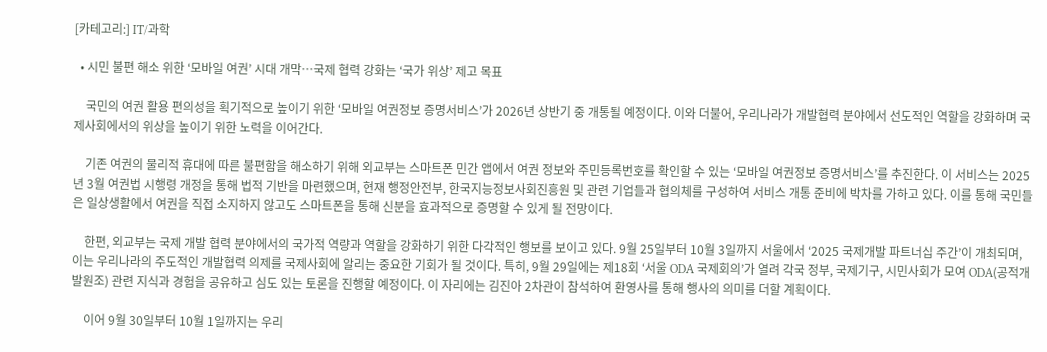[카테고리:] IT/과학

  • 시민 불편 해소 위한 ‘모바일 여권’ 시대 개막…국제 협력 강화는 ‘국가 위상’ 제고 목표

    국민의 여권 활용 편의성을 획기적으로 높이기 위한 ‘모바일 여권정보 증명서비스’가 2026년 상반기 중 개통될 예정이다. 이와 더불어, 우리나라가 개발협력 분야에서 선도적인 역할을 강화하며 국제사회에서의 위상을 높이기 위한 노력을 이어간다.

    기존 여권의 물리적 휴대에 따른 불편함을 해소하기 위해 외교부는 스마트폰 민간 앱에서 여권 정보와 주민등록번호를 확인할 수 있는 ‘모바일 여권정보 증명서비스’를 추진한다. 이 서비스는 2025년 3월 여권법 시행령 개정을 통해 법적 기반을 마련했으며, 현재 행정안전부, 한국지능정보사회진흥원 및 관련 기업들과 협의체를 구성하여 서비스 개통 준비에 박차를 가하고 있다. 이를 통해 국민들은 일상생활에서 여권을 직접 소지하지 않고도 스마트폰을 통해 신분을 효과적으로 증명할 수 있게 될 전망이다.

    한편, 외교부는 국제 개발 협력 분야에서의 국가적 역량과 역할을 강화하기 위한 다각적인 행보를 보이고 있다. 9월 25일부터 10월 3일까지 서울에서 ‘2025 국제개발 파트너십 주간’이 개최되며, 이는 우리나라의 주도적인 개발협력 의제를 국제사회에 알리는 중요한 기회가 될 것이다. 특히, 9월 29일에는 제18회 ‘서울 ODA 국제회의’가 열려 각국 정부, 국제기구, 시민사회가 모여 ODA(공적개발원조) 관련 지식과 경험을 공유하고 심도 있는 토론을 진행할 예정이다. 이 자리에는 김진아 2차관이 참석하여 환영사를 통해 행사의 의미를 더할 계획이다.

    이어 9월 30일부터 10월 1일까지는 우리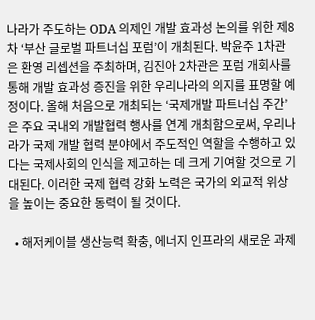나라가 주도하는 ODA 의제인 개발 효과성 논의를 위한 제8차 ‘부산 글로벌 파트너십 포럼’이 개최된다. 박윤주 1차관은 환영 리셉션을 주최하며, 김진아 2차관은 포럼 개회사를 통해 개발 효과성 증진을 위한 우리나라의 의지를 표명할 예정이다. 올해 처음으로 개최되는 ‘국제개발 파트너십 주간’은 주요 국내외 개발협력 행사를 연계 개최함으로써, 우리나라가 국제 개발 협력 분야에서 주도적인 역할을 수행하고 있다는 국제사회의 인식을 제고하는 데 크게 기여할 것으로 기대된다. 이러한 국제 협력 강화 노력은 국가의 외교적 위상을 높이는 중요한 동력이 될 것이다.

  • 해저케이블 생산능력 확충, 에너지 인프라의 새로운 과제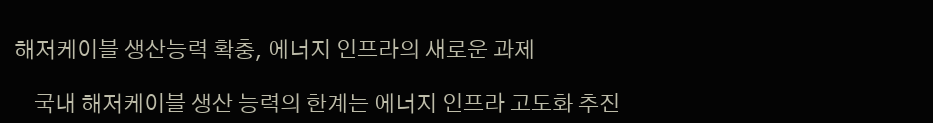해저케이블 생산능력 확충, 에너지 인프라의 새로운 과제

    국내 해저케이블 생산 능력의 한계는 에너지 인프라 고도화 추진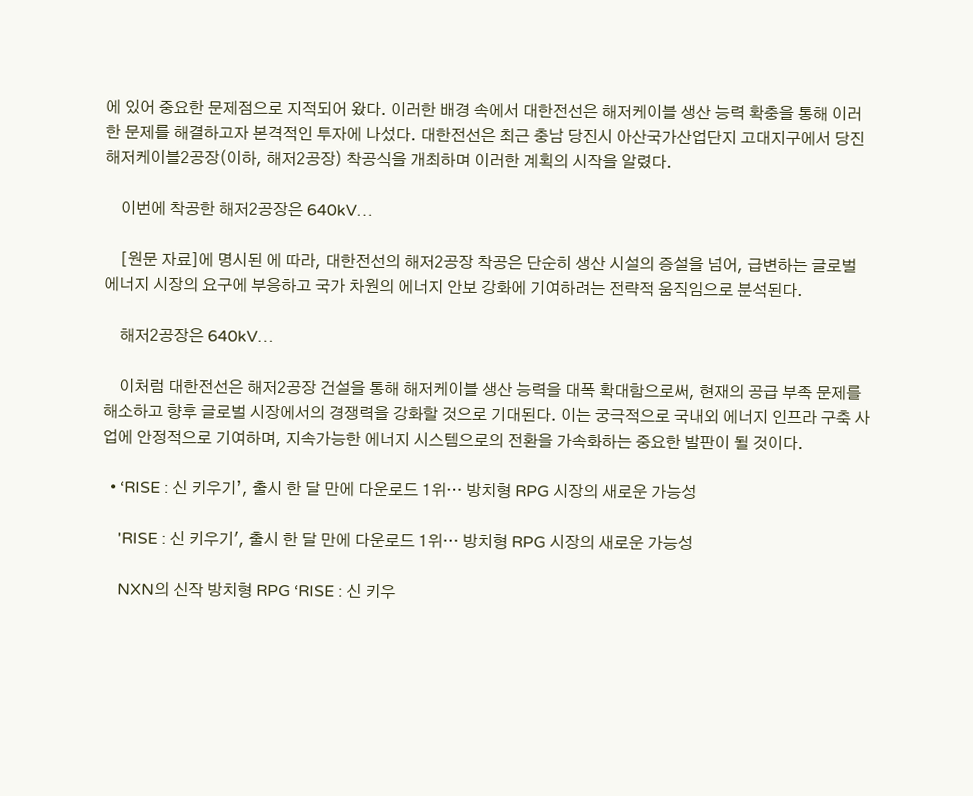에 있어 중요한 문제점으로 지적되어 왔다. 이러한 배경 속에서 대한전선은 해저케이블 생산 능력 확충을 통해 이러한 문제를 해결하고자 본격적인 투자에 나섰다. 대한전선은 최근 충남 당진시 아산국가산업단지 고대지구에서 당진해저케이블2공장(이하, 해저2공장) 착공식을 개최하며 이러한 계획의 시작을 알렸다.

    이번에 착공한 해저2공장은 640kV…

    [원문 자료]에 명시된 에 따라, 대한전선의 해저2공장 착공은 단순히 생산 시설의 증설을 넘어, 급변하는 글로벌 에너지 시장의 요구에 부응하고 국가 차원의 에너지 안보 강화에 기여하려는 전략적 움직임으로 분석된다.

    해저2공장은 640kV…

    이처럼 대한전선은 해저2공장 건설을 통해 해저케이블 생산 능력을 대폭 확대함으로써, 현재의 공급 부족 문제를 해소하고 향후 글로벌 시장에서의 경쟁력을 강화할 것으로 기대된다. 이는 궁극적으로 국내외 에너지 인프라 구축 사업에 안정적으로 기여하며, 지속가능한 에너지 시스템으로의 전환을 가속화하는 중요한 발판이 될 것이다.

  • ‘RISE : 신 키우기’, 출시 한 달 만에 다운로드 1위… 방치형 RPG 시장의 새로운 가능성

    'RISE : 신 키우기', 출시 한 달 만에 다운로드 1위… 방치형 RPG 시장의 새로운 가능성

    NXN의 신작 방치형 RPG ‘RISE : 신 키우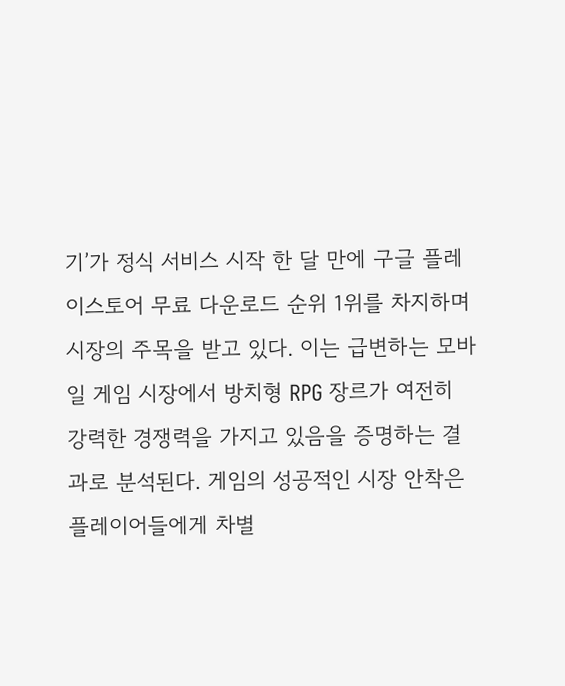기’가 정식 서비스 시작 한 달 만에 구글 플레이스토어 무료 다운로드 순위 1위를 차지하며 시장의 주목을 받고 있다. 이는 급변하는 모바일 게임 시장에서 방치형 RPG 장르가 여전히 강력한 경쟁력을 가지고 있음을 증명하는 결과로 분석된다. 게임의 성공적인 시장 안착은 플레이어들에게 차별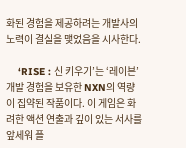화된 경험을 제공하려는 개발사의 노력이 결실을 맺었음을 시사한다.

    ‘RISE : 신 키우기’는 ‘레이븐’ 개발 경험을 보유한 NXN의 역량이 집약된 작품이다. 이 게임은 화려한 액션 연출과 깊이 있는 서사를 앞세워 플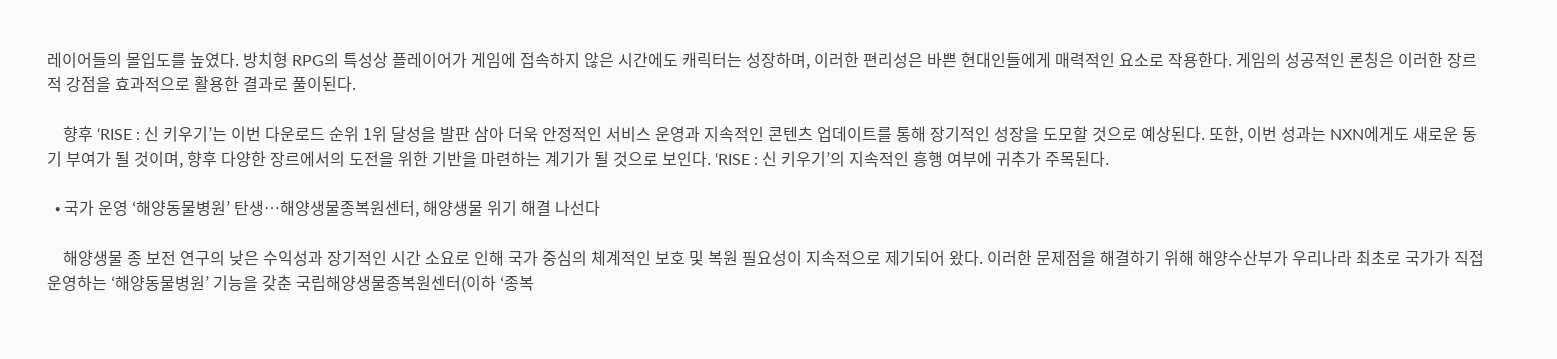레이어들의 몰입도를 높였다. 방치형 RPG의 특성상 플레이어가 게임에 접속하지 않은 시간에도 캐릭터는 성장하며, 이러한 편리성은 바쁜 현대인들에게 매력적인 요소로 작용한다. 게임의 성공적인 론칭은 이러한 장르적 강점을 효과적으로 활용한 결과로 풀이된다.

    향후 ‘RISE : 신 키우기’는 이번 다운로드 순위 1위 달성을 발판 삼아 더욱 안정적인 서비스 운영과 지속적인 콘텐츠 업데이트를 통해 장기적인 성장을 도모할 것으로 예상된다. 또한, 이번 성과는 NXN에게도 새로운 동기 부여가 될 것이며, 향후 다양한 장르에서의 도전을 위한 기반을 마련하는 계기가 될 것으로 보인다. ‘RISE : 신 키우기’의 지속적인 흥행 여부에 귀추가 주목된다.

  • 국가 운영 ‘해양동물병원’ 탄생…해양생물종복원센터, 해양생물 위기 해결 나선다

    해양생물 종 보전 연구의 낮은 수익성과 장기적인 시간 소요로 인해 국가 중심의 체계적인 보호 및 복원 필요성이 지속적으로 제기되어 왔다. 이러한 문제점을 해결하기 위해 해양수산부가 우리나라 최초로 국가가 직접 운영하는 ‘해양동물병원’ 기능을 갖춘 국립해양생물종복원센터(이하 ‘종복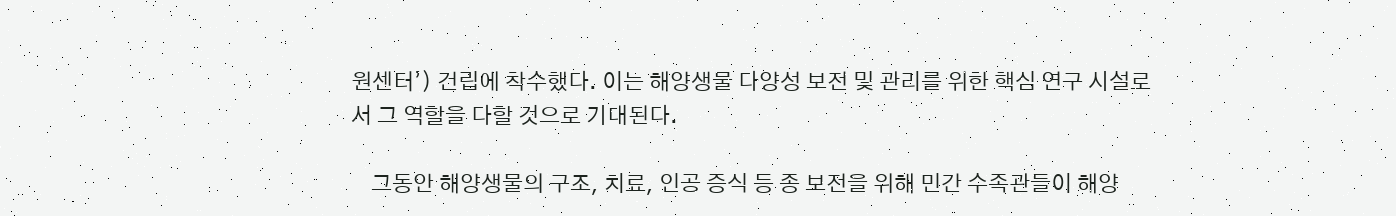원센터’) 건립에 착수했다. 이는 해양생물 다양성 보전 및 관리를 위한 핵심 연구 시설로서 그 역할을 다할 것으로 기대된다.

    그동안 해양생물의 구조, 치료, 인공 증식 등 종 보전을 위해 민간 수족관들이 해양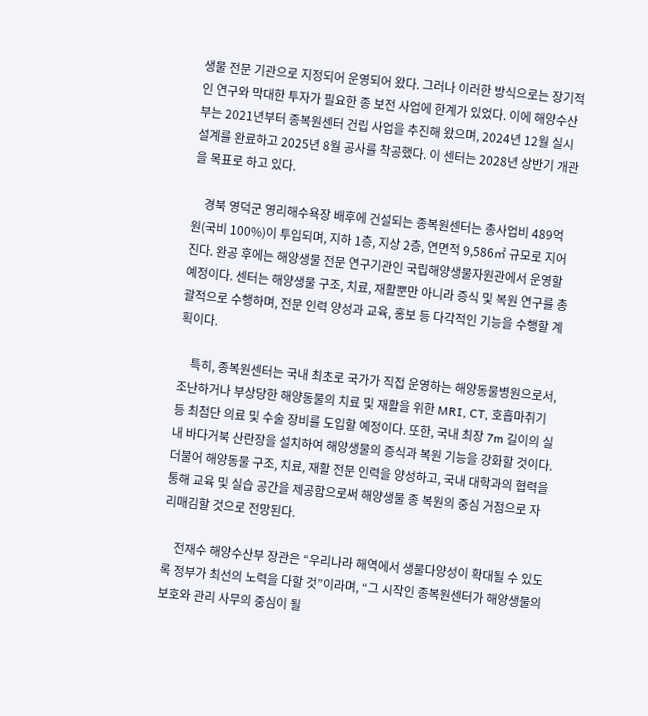생물 전문 기관으로 지정되어 운영되어 왔다. 그러나 이러한 방식으로는 장기적인 연구와 막대한 투자가 필요한 종 보전 사업에 한계가 있었다. 이에 해양수산부는 2021년부터 종복원센터 건립 사업을 추진해 왔으며, 2024년 12월 실시설계를 완료하고 2025년 8월 공사를 착공했다. 이 센터는 2028년 상반기 개관을 목표로 하고 있다.

    경북 영덕군 영리해수욕장 배후에 건설되는 종복원센터는 총사업비 489억 원(국비 100%)이 투입되며, 지하 1층, 지상 2층, 연면적 9,586㎡ 규모로 지어진다. 완공 후에는 해양생물 전문 연구기관인 국립해양생물자원관에서 운영할 예정이다. 센터는 해양생물 구조, 치료, 재활뿐만 아니라 증식 및 복원 연구를 총괄적으로 수행하며, 전문 인력 양성과 교육, 홍보 등 다각적인 기능을 수행할 계획이다.

    특히, 종복원센터는 국내 최초로 국가가 직접 운영하는 해양동물병원으로서, 조난하거나 부상당한 해양동물의 치료 및 재활을 위한 MRI, CT, 호흡마취기 등 최첨단 의료 및 수술 장비를 도입할 예정이다. 또한, 국내 최장 7m 길이의 실내 바다거북 산란장을 설치하여 해양생물의 증식과 복원 기능을 강화할 것이다. 더불어 해양동물 구조, 치료, 재활 전문 인력을 양성하고, 국내 대학과의 협력을 통해 교육 및 실습 공간을 제공함으로써 해양생물 종 복원의 중심 거점으로 자리매김할 것으로 전망된다.

    전재수 해양수산부 장관은 “우리나라 해역에서 생물다양성이 확대될 수 있도록 정부가 최선의 노력을 다할 것”이라며, “그 시작인 종복원센터가 해양생물의 보호와 관리 사무의 중심이 될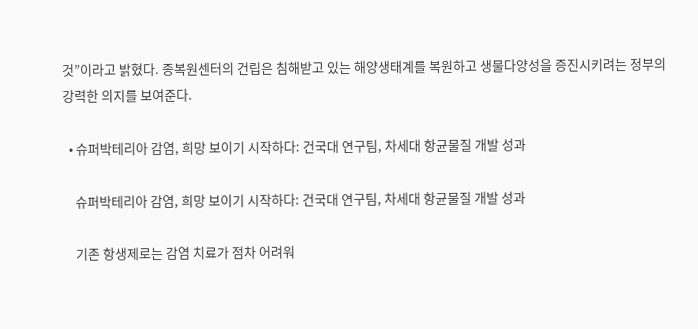것”이라고 밝혔다. 종복원센터의 건립은 침해받고 있는 해양생태계를 복원하고 생물다양성을 증진시키려는 정부의 강력한 의지를 보여준다.

  • 슈퍼박테리아 감염, 희망 보이기 시작하다: 건국대 연구팀, 차세대 항균물질 개발 성과

    슈퍼박테리아 감염, 희망 보이기 시작하다: 건국대 연구팀, 차세대 항균물질 개발 성과

    기존 항생제로는 감염 치료가 점차 어려워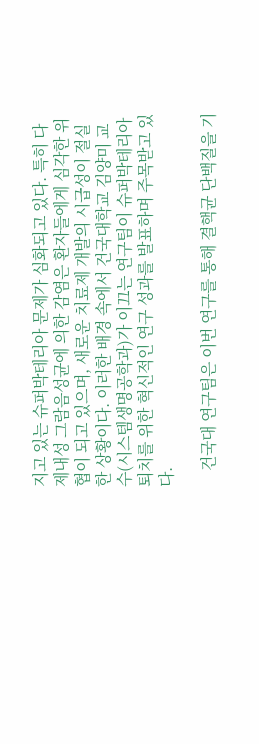지고 있는 슈퍼박테리아 문제가 심화되고 있다. 특히 다제내성 그람음성균에 의한 감염은 환자들에게 심각한 위협이 되고 있으며, 새로운 치료제 개발의 시급성이 절실한 상황이다. 이러한 배경 속에서 건국대학교 김양미 교수(시스템생명공학과)가 이끄는 연구팀이 슈퍼박테리아 퇴치를 위한 혁신적인 연구 성과를 발표하며 주목받고 있다.

    건국대 연구팀은 이번 연구를 통해 결핵균 단백질을 기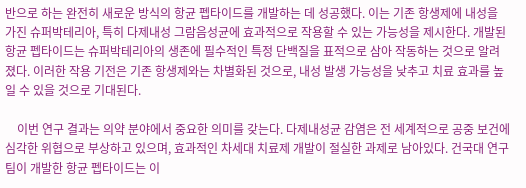반으로 하는 완전히 새로운 방식의 항균 펩타이드를 개발하는 데 성공했다. 이는 기존 항생제에 내성을 가진 슈퍼박테리아, 특히 다제내성 그람음성균에 효과적으로 작용할 수 있는 가능성을 제시한다. 개발된 항균 펩타이드는 슈퍼박테리아의 생존에 필수적인 특정 단백질을 표적으로 삼아 작동하는 것으로 알려졌다. 이러한 작용 기전은 기존 항생제와는 차별화된 것으로, 내성 발생 가능성을 낮추고 치료 효과를 높일 수 있을 것으로 기대된다.

    이번 연구 결과는 의약 분야에서 중요한 의미를 갖는다. 다제내성균 감염은 전 세계적으로 공중 보건에 심각한 위협으로 부상하고 있으며, 효과적인 차세대 치료제 개발이 절실한 과제로 남아있다. 건국대 연구팀이 개발한 항균 펩타이드는 이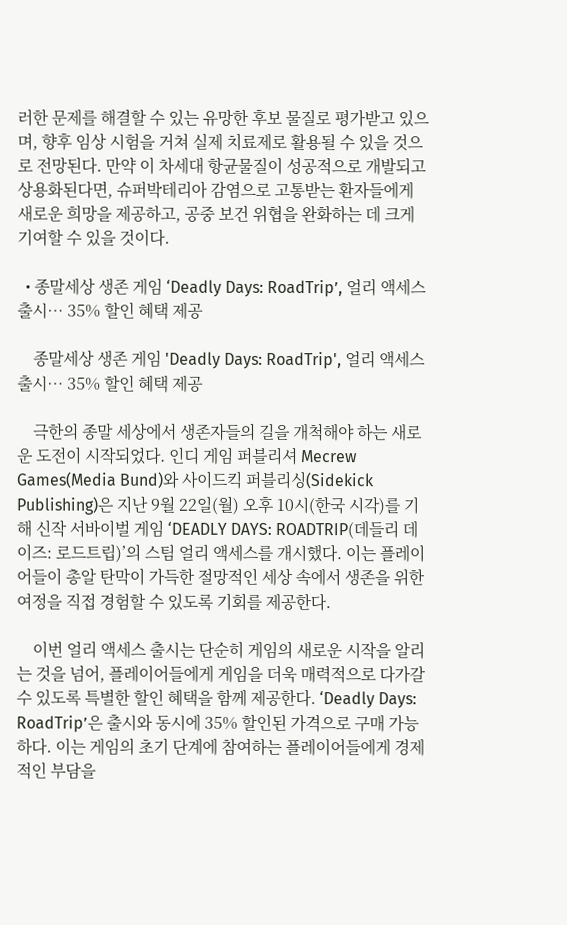러한 문제를 해결할 수 있는 유망한 후보 물질로 평가받고 있으며, 향후 임상 시험을 거쳐 실제 치료제로 활용될 수 있을 것으로 전망된다. 만약 이 차세대 항균물질이 성공적으로 개발되고 상용화된다면, 슈퍼박테리아 감염으로 고통받는 환자들에게 새로운 희망을 제공하고, 공중 보건 위협을 완화하는 데 크게 기여할 수 있을 것이다.

  • 종말세상 생존 게임 ‘Deadly Days: RoadTrip’, 얼리 액세스 출시… 35% 할인 혜택 제공

    종말세상 생존 게임 'Deadly Days: RoadTrip', 얼리 액세스 출시… 35% 할인 혜택 제공

    극한의 종말 세상에서 생존자들의 길을 개척해야 하는 새로운 도전이 시작되었다. 인디 게임 퍼블리셔 Mecrew Games(Media Bund)와 사이드킥 퍼블리싱(Sidekick Publishing)은 지난 9월 22일(월) 오후 10시(한국 시각)를 기해 신작 서바이벌 게임 ‘DEADLY DAYS: ROADTRIP(데들리 데이즈: 로드트립)’의 스팀 얼리 액세스를 개시했다. 이는 플레이어들이 총알 탄막이 가득한 절망적인 세상 속에서 생존을 위한 여정을 직접 경험할 수 있도록 기회를 제공한다.

    이번 얼리 액세스 출시는 단순히 게임의 새로운 시작을 알리는 것을 넘어, 플레이어들에게 게임을 더욱 매력적으로 다가갈 수 있도록 특별한 할인 혜택을 함께 제공한다. ‘Deadly Days: RoadTrip’은 출시와 동시에 35% 할인된 가격으로 구매 가능하다. 이는 게임의 초기 단계에 참여하는 플레이어들에게 경제적인 부담을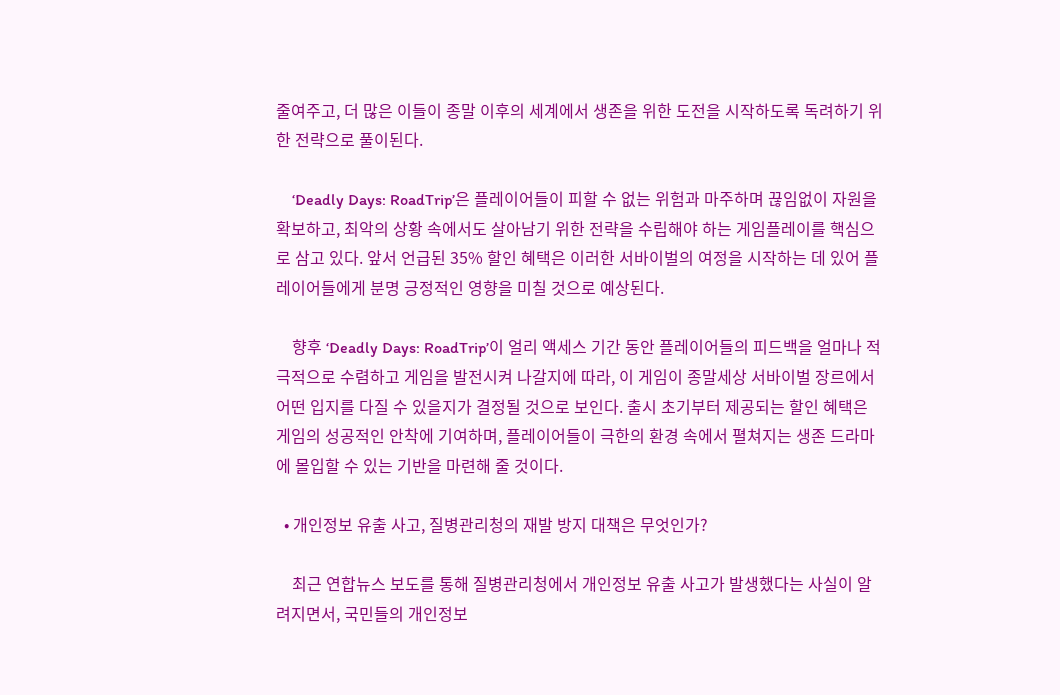줄여주고, 더 많은 이들이 종말 이후의 세계에서 생존을 위한 도전을 시작하도록 독려하기 위한 전략으로 풀이된다.

    ‘Deadly Days: RoadTrip’은 플레이어들이 피할 수 없는 위험과 마주하며 끊임없이 자원을 확보하고, 최악의 상황 속에서도 살아남기 위한 전략을 수립해야 하는 게임플레이를 핵심으로 삼고 있다. 앞서 언급된 35% 할인 혜택은 이러한 서바이벌의 여정을 시작하는 데 있어 플레이어들에게 분명 긍정적인 영향을 미칠 것으로 예상된다.

    향후 ‘Deadly Days: RoadTrip’이 얼리 액세스 기간 동안 플레이어들의 피드백을 얼마나 적극적으로 수렴하고 게임을 발전시켜 나갈지에 따라, 이 게임이 종말세상 서바이벌 장르에서 어떤 입지를 다질 수 있을지가 결정될 것으로 보인다. 출시 초기부터 제공되는 할인 혜택은 게임의 성공적인 안착에 기여하며, 플레이어들이 극한의 환경 속에서 펼쳐지는 생존 드라마에 몰입할 수 있는 기반을 마련해 줄 것이다.

  • 개인정보 유출 사고, 질병관리청의 재발 방지 대책은 무엇인가?

    최근 연합뉴스 보도를 통해 질병관리청에서 개인정보 유출 사고가 발생했다는 사실이 알려지면서, 국민들의 개인정보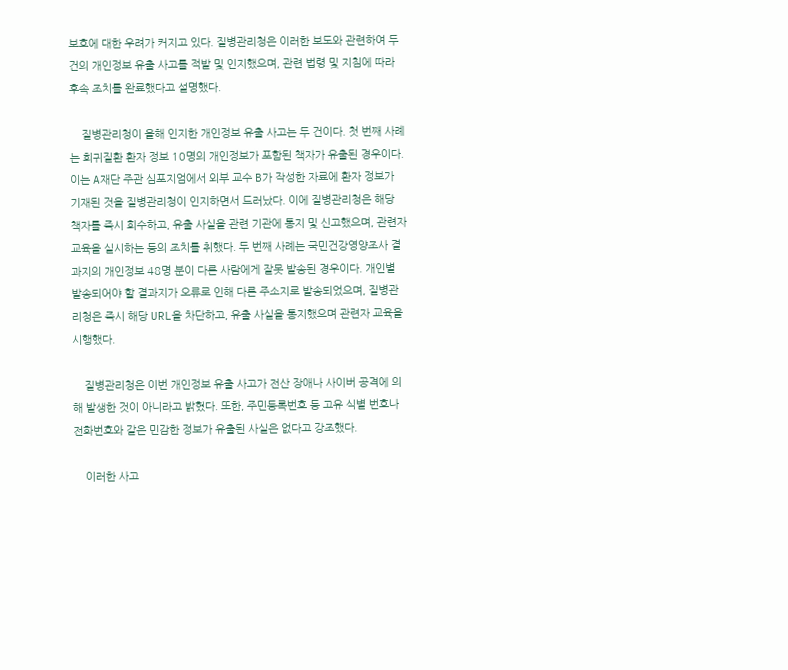보호에 대한 우려가 커지고 있다. 질병관리청은 이러한 보도와 관련하여 두 건의 개인정보 유출 사고를 적발 및 인지했으며, 관련 법령 및 지침에 따라 후속 조치를 완료했다고 설명했다.

    질병관리청이 올해 인지한 개인정보 유출 사고는 두 건이다. 첫 번째 사례는 희귀질환 환자 정보 10명의 개인정보가 포함된 책자가 유출된 경우이다. 이는 A재단 주관 심포지엄에서 외부 교수 B가 작성한 자료에 환자 정보가 기재된 것을 질병관리청이 인지하면서 드러났다. 이에 질병관리청은 해당 책자를 즉시 회수하고, 유출 사실을 관련 기관에 통지 및 신고했으며, 관련자 교육을 실시하는 등의 조치를 취했다. 두 번째 사례는 국민건강영양조사 결과지의 개인정보 48명 분이 다른 사람에게 잘못 발송된 경우이다. 개인별 발송되어야 할 결과지가 오류로 인해 다른 주소지로 발송되었으며, 질병관리청은 즉시 해당 URL을 차단하고, 유출 사실을 통지했으며 관련자 교육을 시행했다.

    질병관리청은 이번 개인정보 유출 사고가 전산 장애나 사이버 공격에 의해 발생한 것이 아니라고 밝혔다. 또한, 주민등록번호 등 고유 식별 번호나 전화번호와 같은 민감한 정보가 유출된 사실은 없다고 강조했다.

    이러한 사고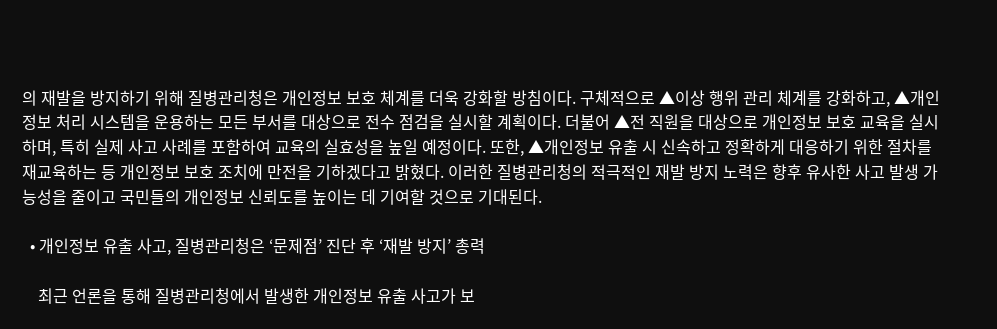의 재발을 방지하기 위해 질병관리청은 개인정보 보호 체계를 더욱 강화할 방침이다. 구체적으로 ▲이상 행위 관리 체계를 강화하고, ▲개인정보 처리 시스템을 운용하는 모든 부서를 대상으로 전수 점검을 실시할 계획이다. 더불어 ▲전 직원을 대상으로 개인정보 보호 교육을 실시하며, 특히 실제 사고 사례를 포함하여 교육의 실효성을 높일 예정이다. 또한, ▲개인정보 유출 시 신속하고 정확하게 대응하기 위한 절차를 재교육하는 등 개인정보 보호 조치에 만전을 기하겠다고 밝혔다. 이러한 질병관리청의 적극적인 재발 방지 노력은 향후 유사한 사고 발생 가능성을 줄이고 국민들의 개인정보 신뢰도를 높이는 데 기여할 것으로 기대된다.

  • 개인정보 유출 사고, 질병관리청은 ‘문제점’ 진단 후 ‘재발 방지’ 총력

    최근 언론을 통해 질병관리청에서 발생한 개인정보 유출 사고가 보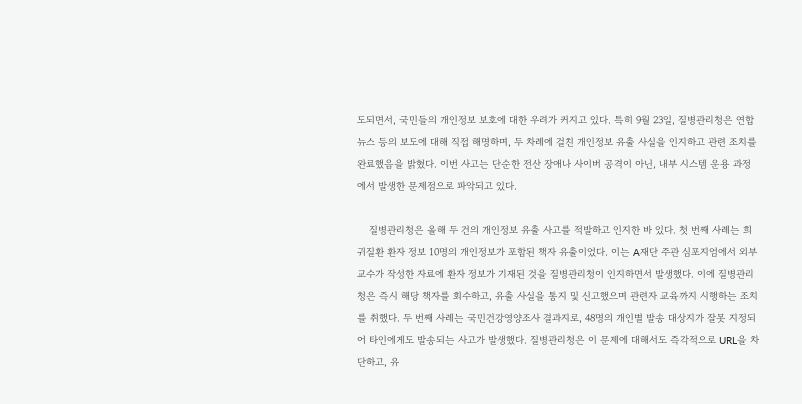도되면서, 국민들의 개인정보 보호에 대한 우려가 커지고 있다. 특히 9월 23일, 질병관리청은 연합뉴스 등의 보도에 대해 직접 해명하며, 두 차례에 걸친 개인정보 유출 사실을 인지하고 관련 조치를 완료했음을 밝혔다. 이번 사고는 단순한 전산 장애나 사이버 공격이 아닌, 내부 시스템 운용 과정에서 발생한 문제점으로 파악되고 있다.

    질병관리청은 올해 두 건의 개인정보 유출 사고를 적발하고 인지한 바 있다. 첫 번째 사례는 희귀질환 환자 정보 10명의 개인정보가 포함된 책자 유출이었다. 이는 A재단 주관 심포지엄에서 외부 교수가 작성한 자료에 환자 정보가 기재된 것을 질병관리청이 인지하면서 발생했다. 이에 질병관리청은 즉시 해당 책자를 회수하고, 유출 사실을 통지 및 신고했으며 관련자 교육까지 시행하는 조치를 취했다. 두 번째 사례는 국민건강영양조사 결과지로, 48명의 개인별 발송 대상지가 잘못 지정되어 타인에게도 발송되는 사고가 발생했다. 질병관리청은 이 문제에 대해서도 즉각적으로 URL을 차단하고, 유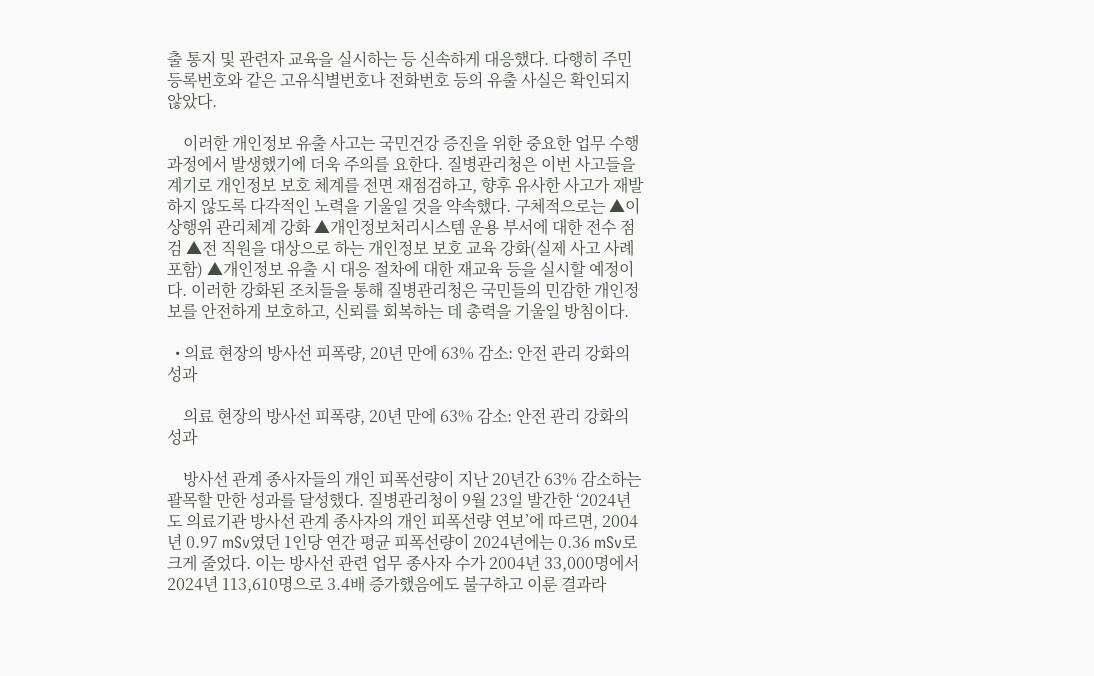출 통지 및 관련자 교육을 실시하는 등 신속하게 대응했다. 다행히 주민등록번호와 같은 고유식별번호나 전화번호 등의 유출 사실은 확인되지 않았다.

    이러한 개인정보 유출 사고는 국민건강 증진을 위한 중요한 업무 수행 과정에서 발생했기에 더욱 주의를 요한다. 질병관리청은 이번 사고들을 계기로 개인정보 보호 체계를 전면 재점검하고, 향후 유사한 사고가 재발하지 않도록 다각적인 노력을 기울일 것을 약속했다. 구체적으로는 ▲이상행위 관리체계 강화 ▲개인정보처리시스템 운용 부서에 대한 전수 점검 ▲전 직원을 대상으로 하는 개인정보 보호 교육 강화(실제 사고 사례 포함) ▲개인정보 유출 시 대응 절차에 대한 재교육 등을 실시할 예정이다. 이러한 강화된 조치들을 통해 질병관리청은 국민들의 민감한 개인정보를 안전하게 보호하고, 신뢰를 회복하는 데 총력을 기울일 방침이다.

  • 의료 현장의 방사선 피폭량, 20년 만에 63% 감소: 안전 관리 강화의 성과

    의료 현장의 방사선 피폭량, 20년 만에 63% 감소: 안전 관리 강화의 성과

    방사선 관계 종사자들의 개인 피폭선량이 지난 20년간 63% 감소하는 괄목할 만한 성과를 달성했다. 질병관리청이 9월 23일 발간한 ‘2024년도 의료기관 방사선 관계 종사자의 개인 피폭선량 연보’에 따르면, 2004년 0.97 mSv였던 1인당 연간 평균 피폭선량이 2024년에는 0.36 mSv로 크게 줄었다. 이는 방사선 관련 업무 종사자 수가 2004년 33,000명에서 2024년 113,610명으로 3.4배 증가했음에도 불구하고 이룬 결과라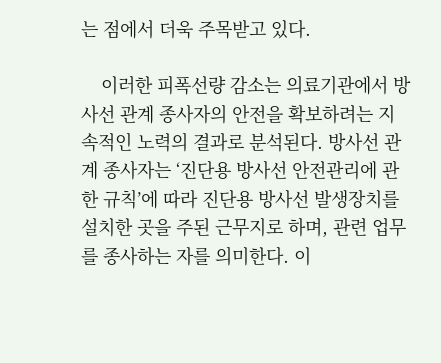는 점에서 더욱 주목받고 있다.

    이러한 피폭선량 감소는 의료기관에서 방사선 관계 종사자의 안전을 확보하려는 지속적인 노력의 결과로 분석된다. 방사선 관계 종사자는 ‘진단용 방사선 안전관리에 관한 규칙’에 따라 진단용 방사선 발생장치를 설치한 곳을 주된 근무지로 하며, 관련 업무를 종사하는 자를 의미한다. 이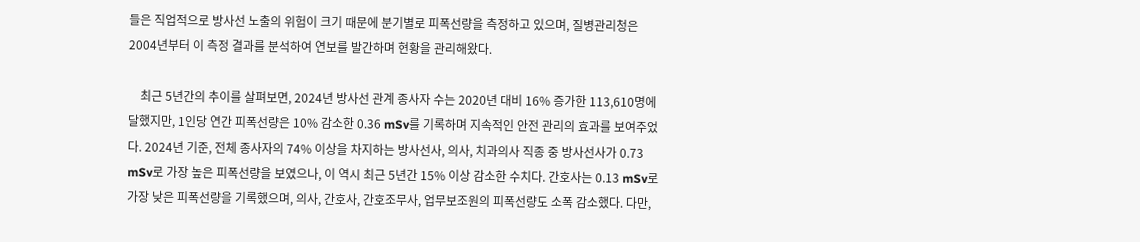들은 직업적으로 방사선 노출의 위험이 크기 때문에 분기별로 피폭선량을 측정하고 있으며, 질병관리청은 2004년부터 이 측정 결과를 분석하여 연보를 발간하며 현황을 관리해왔다.

    최근 5년간의 추이를 살펴보면, 2024년 방사선 관계 종사자 수는 2020년 대비 16% 증가한 113,610명에 달했지만, 1인당 연간 피폭선량은 10% 감소한 0.36 mSv를 기록하며 지속적인 안전 관리의 효과를 보여주었다. 2024년 기준, 전체 종사자의 74% 이상을 차지하는 방사선사, 의사, 치과의사 직종 중 방사선사가 0.73 mSv로 가장 높은 피폭선량을 보였으나, 이 역시 최근 5년간 15% 이상 감소한 수치다. 간호사는 0.13 mSv로 가장 낮은 피폭선량을 기록했으며, 의사, 간호사, 간호조무사, 업무보조원의 피폭선량도 소폭 감소했다. 다만,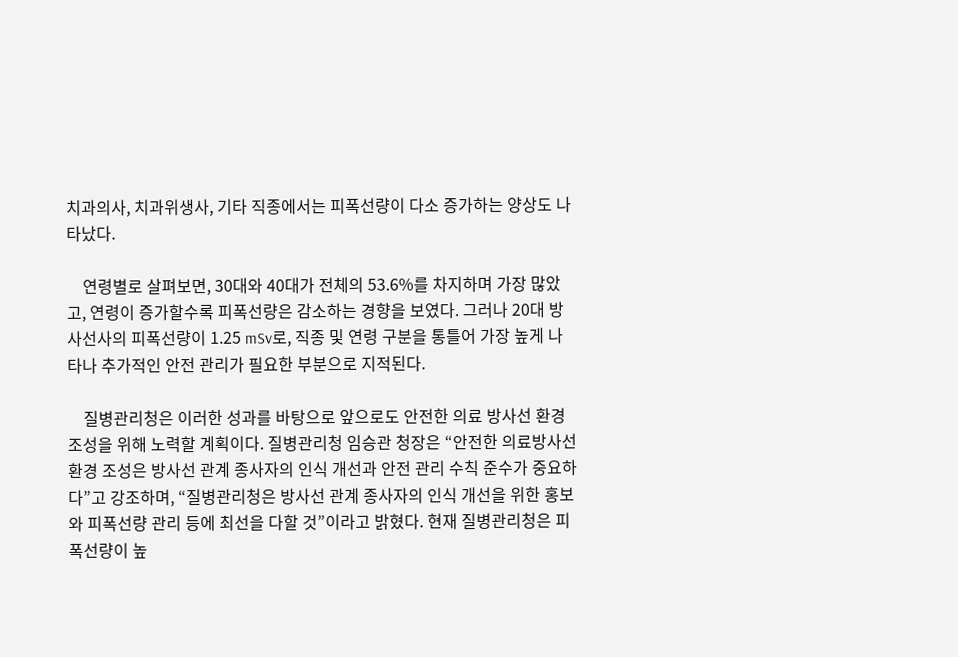치과의사, 치과위생사, 기타 직종에서는 피폭선량이 다소 증가하는 양상도 나타났다.

    연령별로 살펴보면, 30대와 40대가 전체의 53.6%를 차지하며 가장 많았고, 연령이 증가할수록 피폭선량은 감소하는 경향을 보였다. 그러나 20대 방사선사의 피폭선량이 1.25 mSv로, 직종 및 연령 구분을 통틀어 가장 높게 나타나 추가적인 안전 관리가 필요한 부분으로 지적된다.

    질병관리청은 이러한 성과를 바탕으로 앞으로도 안전한 의료 방사선 환경 조성을 위해 노력할 계획이다. 질병관리청 임승관 청장은 “안전한 의료방사선 환경 조성은 방사선 관계 종사자의 인식 개선과 안전 관리 수칙 준수가 중요하다”고 강조하며, “질병관리청은 방사선 관계 종사자의 인식 개선을 위한 홍보와 피폭선량 관리 등에 최선을 다할 것”이라고 밝혔다. 현재 질병관리청은 피폭선량이 높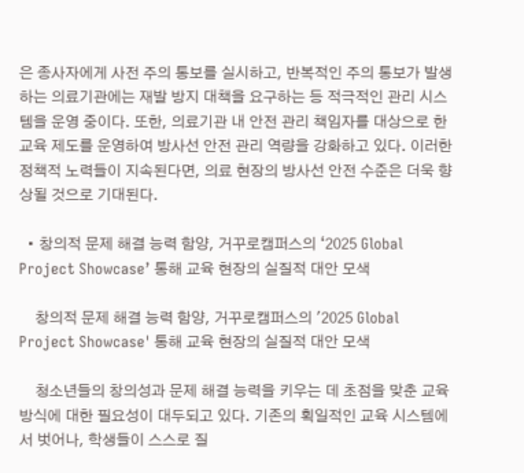은 종사자에게 사전 주의 통보를 실시하고, 반복적인 주의 통보가 발생하는 의료기관에는 재발 방지 대책을 요구하는 등 적극적인 관리 시스템을 운영 중이다. 또한, 의료기관 내 안전 관리 책임자를 대상으로 한 교육 제도를 운영하여 방사선 안전 관리 역량을 강화하고 있다. 이러한 정책적 노력들이 지속된다면, 의료 현장의 방사선 안전 수준은 더욱 향상될 것으로 기대된다.

  • 창의적 문제 해결 능력 함양, 거꾸로캠퍼스의 ‘2025 Global Project Showcase’ 통해 교육 현장의 실질적 대안 모색

    창의적 문제 해결 능력 함양, 거꾸로캠퍼스의 '2025 Global Project Showcase' 통해 교육 현장의 실질적 대안 모색

    청소년들의 창의성과 문제 해결 능력을 키우는 데 초점을 맞춘 교육 방식에 대한 필요성이 대두되고 있다. 기존의 획일적인 교육 시스템에서 벗어나, 학생들이 스스로 질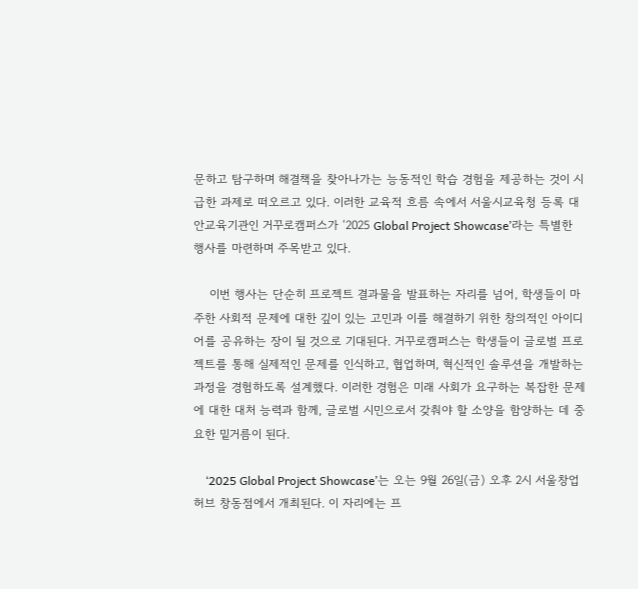문하고 탐구하며 해결책을 찾아나가는 능동적인 학습 경험을 제공하는 것이 시급한 과제로 떠오르고 있다. 이러한 교육적 흐름 속에서 서울시교육청 등록 대안교육기관인 거꾸로캠퍼스가 ‘2025 Global Project Showcase’라는 특별한 행사를 마련하며 주목받고 있다.

    이번 행사는 단순히 프로젝트 결과물을 발표하는 자리를 넘어, 학생들이 마주한 사회적 문제에 대한 깊이 있는 고민과 이를 해결하기 위한 창의적인 아이디어를 공유하는 장이 될 것으로 기대된다. 거꾸로캠퍼스는 학생들이 글로벌 프로젝트를 통해 실제적인 문제를 인식하고, 협업하며, 혁신적인 솔루션을 개발하는 과정을 경험하도록 설계했다. 이러한 경험은 미래 사회가 요구하는 복잡한 문제에 대한 대처 능력과 함께, 글로벌 시민으로서 갖춰야 할 소양을 함양하는 데 중요한 밑거름이 된다.

    ‘2025 Global Project Showcase’는 오는 9월 26일(금) 오후 2시 서울창업허브 창동점에서 개최된다. 이 자리에는 프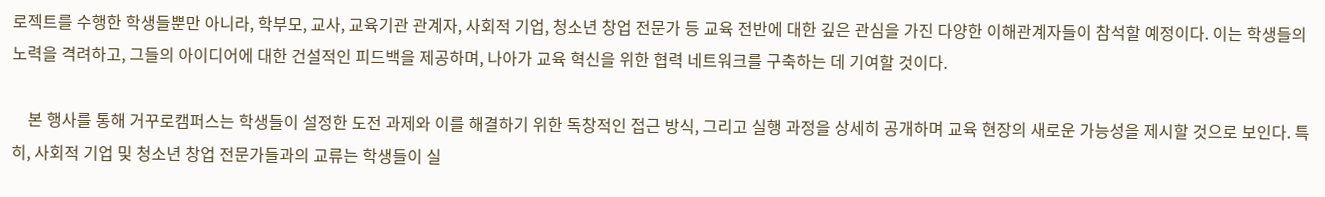로젝트를 수행한 학생들뿐만 아니라, 학부모, 교사, 교육기관 관계자, 사회적 기업, 청소년 창업 전문가 등 교육 전반에 대한 깊은 관심을 가진 다양한 이해관계자들이 참석할 예정이다. 이는 학생들의 노력을 격려하고, 그들의 아이디어에 대한 건설적인 피드백을 제공하며, 나아가 교육 혁신을 위한 협력 네트워크를 구축하는 데 기여할 것이다.

    본 행사를 통해 거꾸로캠퍼스는 학생들이 설정한 도전 과제와 이를 해결하기 위한 독창적인 접근 방식, 그리고 실행 과정을 상세히 공개하며 교육 현장의 새로운 가능성을 제시할 것으로 보인다. 특히, 사회적 기업 및 청소년 창업 전문가들과의 교류는 학생들이 실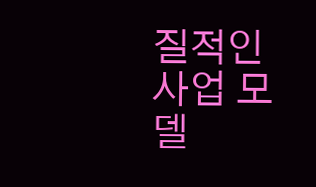질적인 사업 모델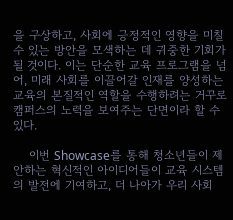을 구상하고, 사회에 긍정적인 영향을 미칠 수 있는 방안을 모색하는 데 귀중한 기회가 될 것이다. 이는 단순한 교육 프로그램을 넘어, 미래 사회를 이끌어갈 인재를 양성하는 교육의 본질적인 역할을 수행하려는 거꾸로캠퍼스의 노력을 보여주는 단면이라 할 수 있다.

    이번 Showcase를 통해 청소년들이 제안하는 혁신적인 아이디어들이 교육 시스템의 발전에 기여하고, 더 나아가 우리 사회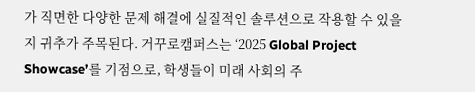가 직면한 다양한 문제 해결에 실질적인 솔루션으로 작용할 수 있을지 귀추가 주목된다. 거꾸로캠퍼스는 ‘2025 Global Project Showcase’를 기점으로, 학생들이 미래 사회의 주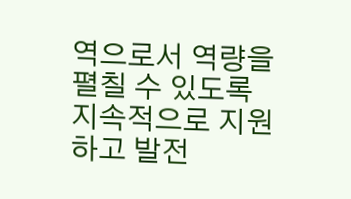역으로서 역량을 펼칠 수 있도록 지속적으로 지원하고 발전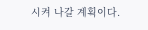시켜 나갈 계획이다.